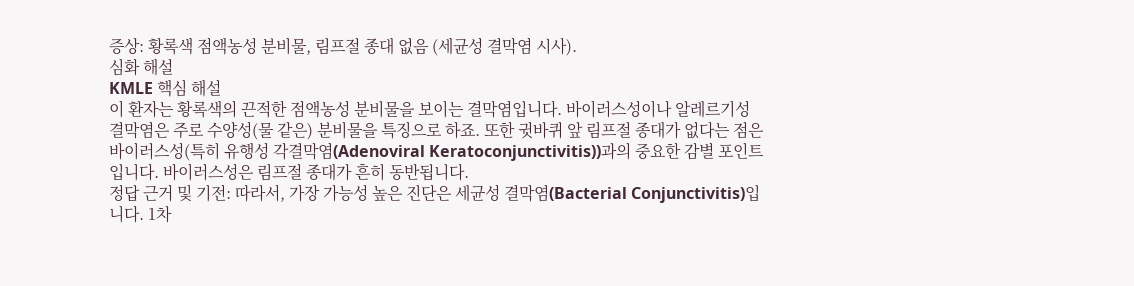증상: 황록색 점액농성 분비물, 림프절 종대 없음 (세균성 결막염 시사).
심화 해설
KMLE 핵심 해설
이 환자는 황록색의 끈적한 점액농성 분비물을 보이는 결막염입니다. 바이러스성이나 알레르기성 결막염은 주로 수양성(물 같은) 분비물을 특징으로 하죠. 또한 귓바퀴 앞 림프절 종대가 없다는 점은 바이러스성(특히 유행성 각결막염(Adenoviral Keratoconjunctivitis))과의 중요한 감별 포인트입니다. 바이러스성은 림프절 종대가 흔히 동반됩니다.
정답 근거 및 기전: 따라서, 가장 가능성 높은 진단은 세균성 결막염(Bacterial Conjunctivitis)입니다. 1차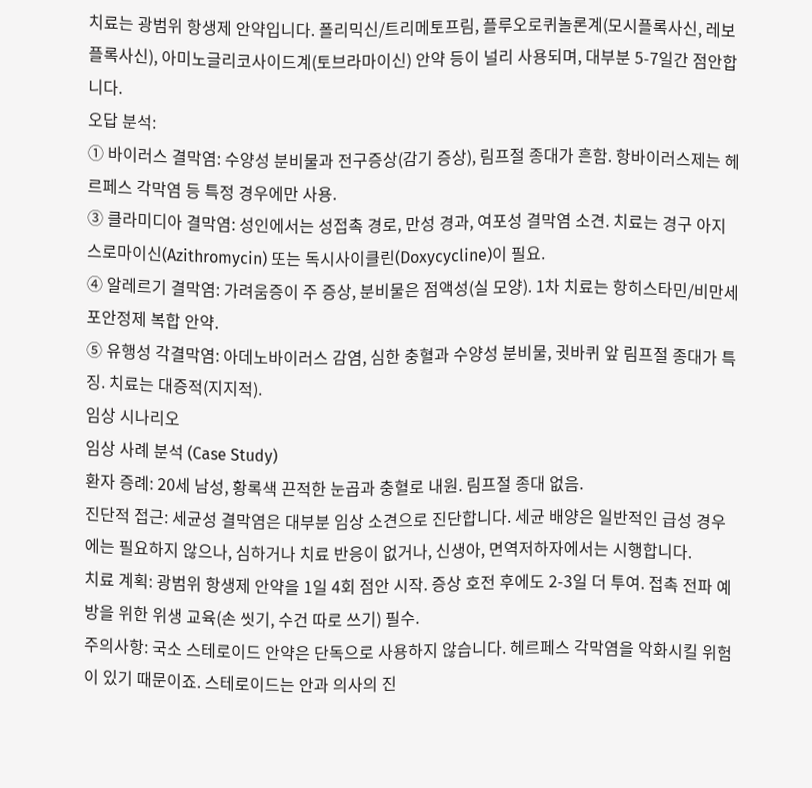치료는 광범위 항생제 안약입니다. 폴리믹신/트리메토프림, 플루오로퀴놀론계(모시플록사신, 레보플록사신), 아미노글리코사이드계(토브라마이신) 안약 등이 널리 사용되며, 대부분 5-7일간 점안합니다.
오답 분석:
① 바이러스 결막염: 수양성 분비물과 전구증상(감기 증상), 림프절 종대가 흔함. 항바이러스제는 헤르페스 각막염 등 특정 경우에만 사용.
③ 클라미디아 결막염: 성인에서는 성접촉 경로, 만성 경과, 여포성 결막염 소견. 치료는 경구 아지스로마이신(Azithromycin) 또는 독시사이클린(Doxycycline)이 필요.
④ 알레르기 결막염: 가려움증이 주 증상, 분비물은 점액성(실 모양). 1차 치료는 항히스타민/비만세포안정제 복합 안약.
⑤ 유행성 각결막염: 아데노바이러스 감염, 심한 충혈과 수양성 분비물, 귓바퀴 앞 림프절 종대가 특징. 치료는 대증적(지지적).
임상 시나리오
임상 사례 분석 (Case Study)
환자 증례: 20세 남성, 황록색 끈적한 눈곱과 충혈로 내원. 림프절 종대 없음.
진단적 접근: 세균성 결막염은 대부분 임상 소견으로 진단합니다. 세균 배양은 일반적인 급성 경우에는 필요하지 않으나, 심하거나 치료 반응이 없거나, 신생아, 면역저하자에서는 시행합니다.
치료 계획: 광범위 항생제 안약을 1일 4회 점안 시작. 증상 호전 후에도 2-3일 더 투여. 접촉 전파 예방을 위한 위생 교육(손 씻기, 수건 따로 쓰기) 필수.
주의사항: 국소 스테로이드 안약은 단독으로 사용하지 않습니다. 헤르페스 각막염을 악화시킬 위험이 있기 때문이죠. 스테로이드는 안과 의사의 진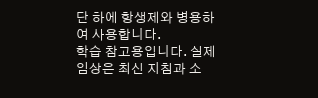단 하에 항생제와 병용하여 사용합니다.
학습 참고용입니다. 실제 임상은 최신 지침과 소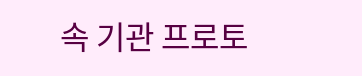속 기관 프로토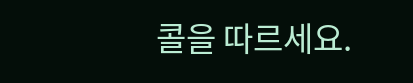콜을 따르세요.